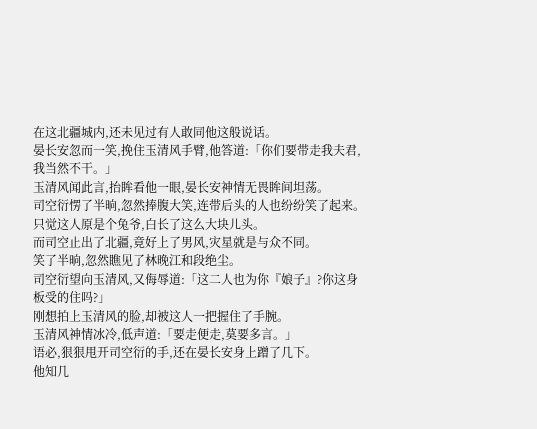在这北疆城内,还未见过有人敢同他这般说话。
晏长安忽而一笑,挽住玉清风手臂,他答道:「你们要带走我夫君,我当然不干。」
玉清风闻此言,抬眸看他一眼,晏长安神情无畏眸间坦荡。
司空衍愣了半晌,忽然捧腹大笑,连带后头的人也纷纷笑了起来。
只觉这人原是个兔爷,白长了这么大块儿头。
而司空止出了北疆,竟好上了男风,灾星就是与众不同。
笑了半晌,忽然瞧见了林晚江和段绝尘。
司空衍望向玉清风,又侮辱道:「这二人也为你『娘子』?你这身板受的住吗?」
刚想拍上玉清风的脸,却被这人一把握住了手腕。
玉清风神情冰冷,低声道:「要走便走,莫要多言。」
语必,狠狠甩开司空衍的手,还在晏长安身上蹭了几下。
他知几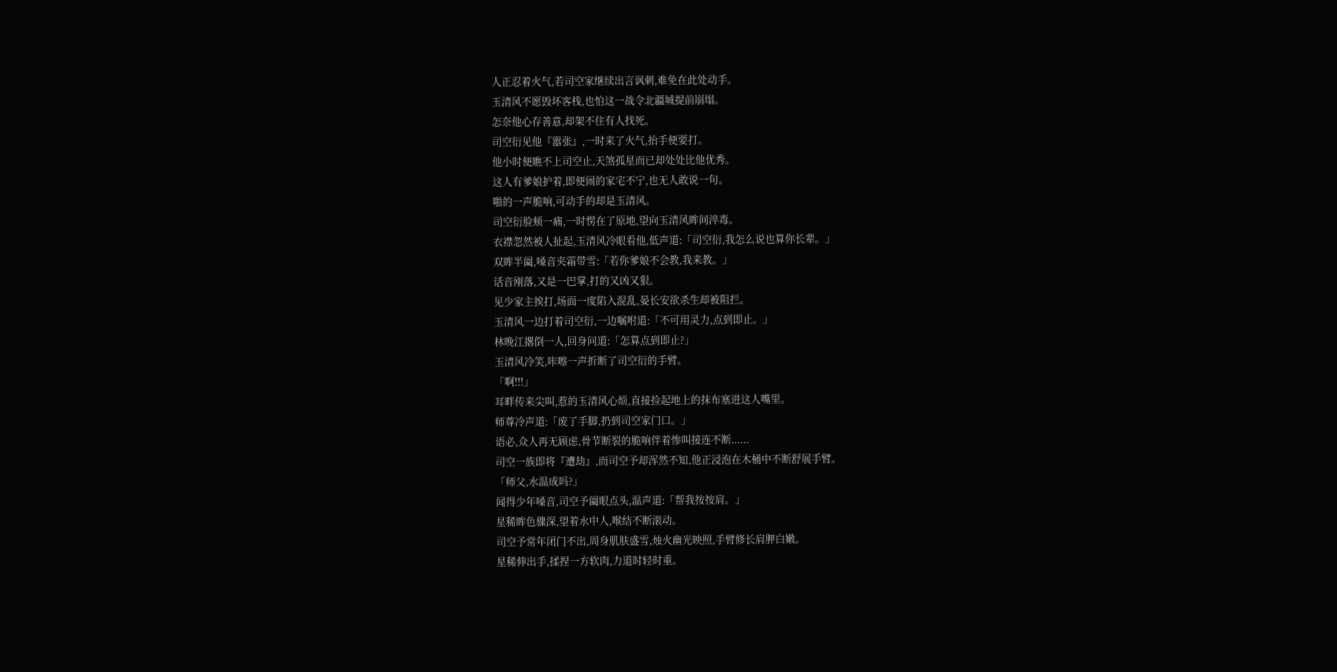人正忍着火气,若司空家继续出言讽刺,难免在此处动手。
玉清风不愿毁坏客栈,也怕这一战令北疆城提前崩塌。
怎奈他心存善意,却架不住有人找死。
司空衍见他『嚣张』,一时来了火气,抬手便要打。
他小时便瞧不上司空止,天煞孤星而已却处处比他优秀。
这人有爹娘护着,即便闹的家宅不宁,也无人敢说一句。
啪的一声脆响,可动手的却是玉清风。
司空衍脸颊一痛,一时愣在了原地,望向玉清风眸间淬毒。
衣襟忽然被人扯起,玉清风冷眼看他,低声道:「司空衍,我怎么说也算你长辈。」
双眸半阖,嗓音夹霜带雪:「若你爹娘不会教,我来教。」
话音刚落,又是一巴掌,打的又凶又狠。
见少家主挨打,场面一度陷入混乱,晏长安欲杀生却被阻拦。
玉清风一边打着司空衍,一边嘱咐道:「不可用灵力,点到即止。」
林晚江撂倒一人,回身问道:「怎算点到即止?」
玉清风冷笑,咔嚓一声折断了司空衍的手臂。
「啊!!!」
耳畔传来尖叫,惹的玉清风心烦,直接捡起地上的抹布塞进这人嘴里。
师尊冷声道:「废了手脚,扔到司空家门口。」
语必,众人再无顾虑,骨节断裂的脆响伴着惨叫接连不断......
司空一族即将『遭劫』,而司空予却浑然不知,他正浸泡在木桶中不断舒展手臂。
「师父,水温成吗?」
闻得少年嗓音,司空予阖眼点头,温声道:「帮我按按肩。」
星稀眸色骤深,望着水中人,喉结不断滚动。
司空予常年闭门不出,周身肌肤盛雪,烛火幽光映照,手臂修长肩胛白嫩。
星稀伸出手,揉捏一方软肉,力道时轻时重。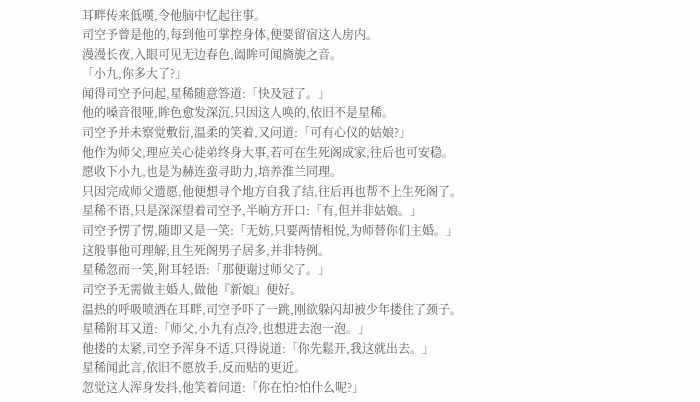耳畔传来低嘆,令他脑中忆起往事。
司空予曾是他的,每到他可掌控身体,便要留宿这人房内。
漫漫长夜,入眼可见无边春色,阖眸可闻旖旎之音。
「小九,你多大了?」
闻得司空予问起,星稀随意答道:「快及冠了。」
他的嗓音很哑,眸色愈发深沉,只因这人唤的,依旧不是星稀。
司空予并未察觉敷衍,温柔的笑着,又问道:「可有心仪的姑娘?」
他作为师父,理应关心徒弟终身大事,若可在生死阁成家,往后也可安稳。
愿收下小九,也是为赫连蛮寻助力,培养淮兰同理。
只因完成师父遗愿,他便想寻个地方自我了结,往后再也帮不上生死阁了。
星稀不语,只是深深望着司空予,半晌方开口:「有,但并非姑娘。」
司空予愣了愣,随即又是一笑:「无妨,只要两情相悦,为师替你们主婚。」
这般事他可理解,且生死阁男子居多,并非特例。
星稀忽而一笑,附耳轻语:「那便谢过师父了。」
司空予无需做主婚人,做他『新娘』便好。
温热的呼吸喷洒在耳畔,司空予吓了一跳,刚欲躲闪却被少年搂住了颈子。
星稀附耳又道:「师父,小九有点冷,也想进去泡一泡。」
他搂的太紧,司空予浑身不适,只得说道:「你先鬆开,我这就出去。」
星稀闻此言,依旧不愿放手,反而贴的更近。
忽觉这人浑身发抖,他笑着问道:「你在怕?怕什么呢?」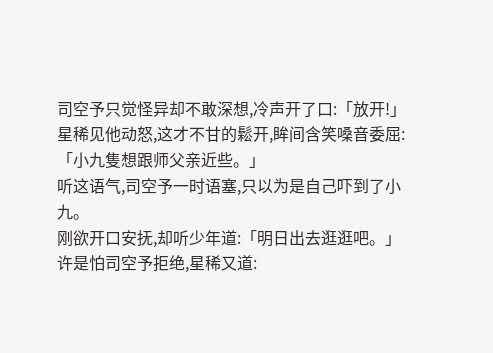司空予只觉怪异却不敢深想,冷声开了口:「放开!」
星稀见他动怒,这才不甘的鬆开,眸间含笑嗓音委屈:「小九隻想跟师父亲近些。」
听这语气,司空予一时语塞,只以为是自己吓到了小九。
刚欲开口安抚,却听少年道:「明日出去逛逛吧。」
许是怕司空予拒绝,星稀又道: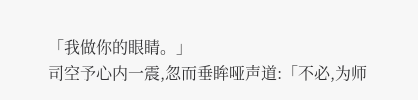「我做你的眼睛。」
司空予心内一震,忽而垂眸哑声道:「不必,为师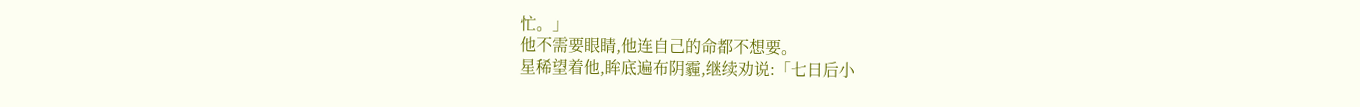忙。」
他不需要眼睛,他连自己的命都不想要。
星稀望着他,眸底遍布阴霾,继续劝说:「七日后小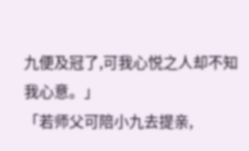九便及冠了,可我心悦之人却不知我心意。」
「若师父可陪小九去提亲,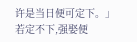许是当日便可定下。」
若定不下,强娶便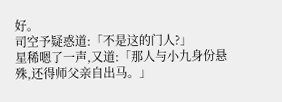好。
司空予疑惑道:「不是这的门人?」
星稀嗯了一声,又道:「那人与小九身份悬殊,还得师父亲自出马。」